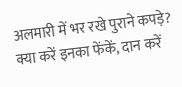अलमारी में भर रखे पुराने कपड़े? क्या करें इनका फेंकें, दान करें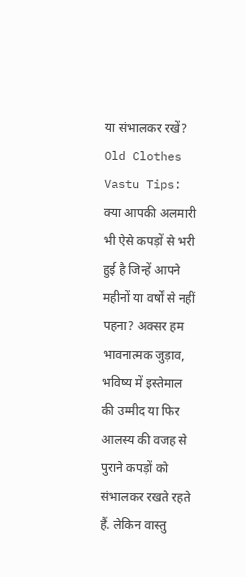या संभालकर रखें?
Old Clothes Vastu Tips: क्या आपकी अलमारी भी ऐसे कपड़ों से भरी हुई है जिन्हें आपने महीनों या वर्षों से नहीं पहना? अक्सर हम भावनात्मक जुड़ाव, भविष्य में इस्तेमाल की उम्मीद या फिर आलस्य की वजह से पुराने कपड़ों को संभालकर रखते रहते हैं. लेकिन वास्तु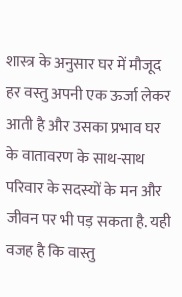शास्त्र के अनुसार घर में मौजूद हर वस्तु अपनी एक ऊर्जा लेकर आती है और उसका प्रभाव घर के वातावरण के साथ-साथ परिवार के सदस्यों के मन और जीवन पर भी पड़ सकता है. यही वजह है कि वास्तु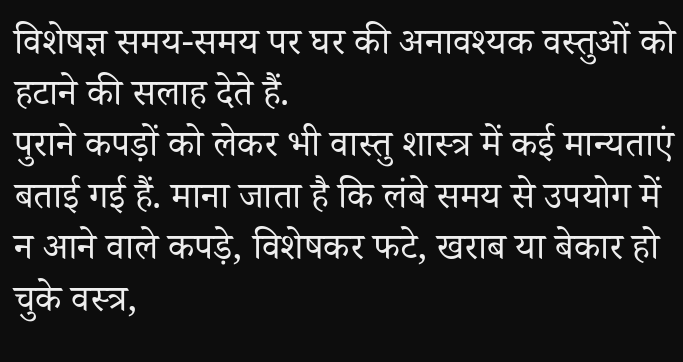विशेषज्ञ समय-समय पर घर की अनावश्यक वस्तुओं को हटाने की सलाह देते हैं.
पुराने कपड़ों को लेकर भी वास्तु शास्त्र में कई मान्यताएं बताई गई हैं. माना जाता है कि लंबे समय से उपयोग में न आने वाले कपड़े, विशेषकर फटे, खराब या बेकार हो चुके वस्त्र,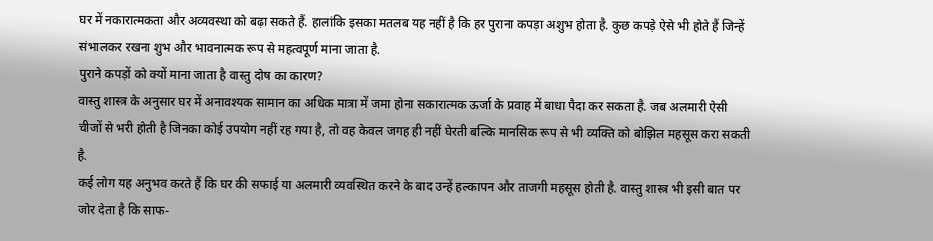घर में नकारात्मकता और अव्यवस्था को बढ़ा सकते हैं. हालांकि इसका मतलब यह नहीं है कि हर पुराना कपड़ा अशुभ होता है. कुछ कपड़े ऐसे भी होते हैं जिन्हें संभालकर रखना शुभ और भावनात्मक रूप से महत्वपूर्ण माना जाता है.
पुराने कपड़ों को क्यों माना जाता है वास्तु दोष का कारण?
वास्तु शास्त्र के अनुसार घर में अनावश्यक सामान का अधिक मात्रा में जमा होना सकारात्मक ऊर्जा के प्रवाह में बाधा पैदा कर सकता है. जब अलमारी ऐसी चीजों से भरी होती है जिनका कोई उपयोग नहीं रह गया है, तो वह केवल जगह ही नहीं घेरती बल्कि मानसिक रूप से भी व्यक्ति को बोझिल महसूस करा सकती है.
कई लोग यह अनुभव करते हैं कि घर की सफाई या अलमारी व्यवस्थित करने के बाद उन्हें हल्कापन और ताजगी महसूस होती है. वास्तु शास्त्र भी इसी बात पर जोर देता है कि साफ-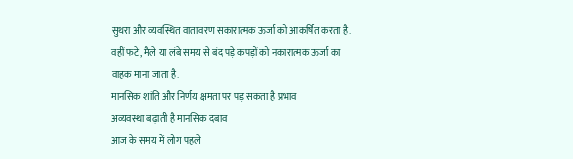सुथरा और व्यवस्थित वातावरण सकारात्मक ऊर्जा को आकर्षित करता है. वहीं फटे, मैले या लंबे समय से बंद पड़े कपड़ों को नकारात्मक ऊर्जा का वाहक माना जाता है.
मानसिक शांति और निर्णय क्षमता पर पड़ सकता है प्रभाव
अव्यवस्था बढ़ाती है मानसिक दबाव
आज के समय में लोग पहले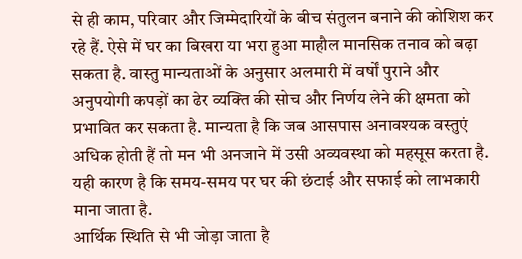से ही काम, परिवार और जिम्मेदारियों के बीच संतुलन बनाने की कोशिश कर रहे हैं. ऐसे में घर का बिखरा या भरा हुआ माहौल मानसिक तनाव को बढ़ा सकता है. वास्तु मान्यताओं के अनुसार अलमारी में वर्षों पुराने और अनुपयोगी कपड़ों का ढेर व्यक्ति की सोच और निर्णय लेने की क्षमता को प्रभावित कर सकता है. मान्यता है कि जब आसपास अनावश्यक वस्तुएं अधिक होती हैं तो मन भी अनजाने में उसी अव्यवस्था को महसूस करता है. यही कारण है कि समय-समय पर घर की छंटाई और सफाई को लाभकारी माना जाता है.
आर्थिक स्थिति से भी जोड़ा जाता है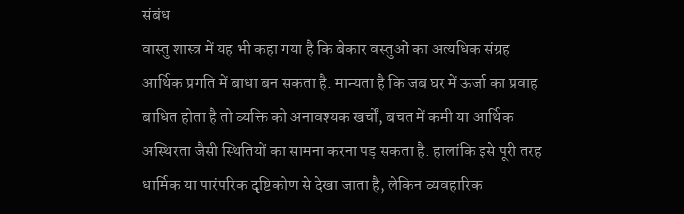संबंध
वास्तु शास्त्र में यह भी कहा गया है कि बेकार वस्तुओं का अत्यधिक संग्रह आर्थिक प्रगति में बाधा बन सकता है. मान्यता है कि जब घर में ऊर्जा का प्रवाह बाधित होता है तो व्यक्ति को अनावश्यक खर्चों, बचत में कमी या आर्थिक अस्थिरता जैसी स्थितियों का सामना करना पड़ सकता है. हालांकि इसे पूरी तरह धार्मिक या पारंपरिक दृष्टिकोण से देखा जाता है, लेकिन व्यवहारिक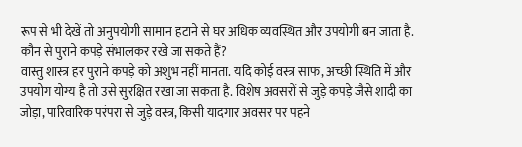रूप से भी देखें तो अनुपयोगी सामान हटाने से घर अधिक व्यवस्थित और उपयोगी बन जाता है.
कौन से पुराने कपड़े संभालकर रखे जा सकते हैं?
वास्तु शास्त्र हर पुराने कपड़े को अशुभ नहीं मानता. यदि कोई वस्त्र साफ, अच्छी स्थिति में और उपयोग योग्य है तो उसे सुरक्षित रखा जा सकता है. विशेष अवसरों से जुड़े कपड़े जैसे शादी का जोड़ा, पारिवारिक परंपरा से जुड़े वस्त्र, किसी यादगार अवसर पर पहने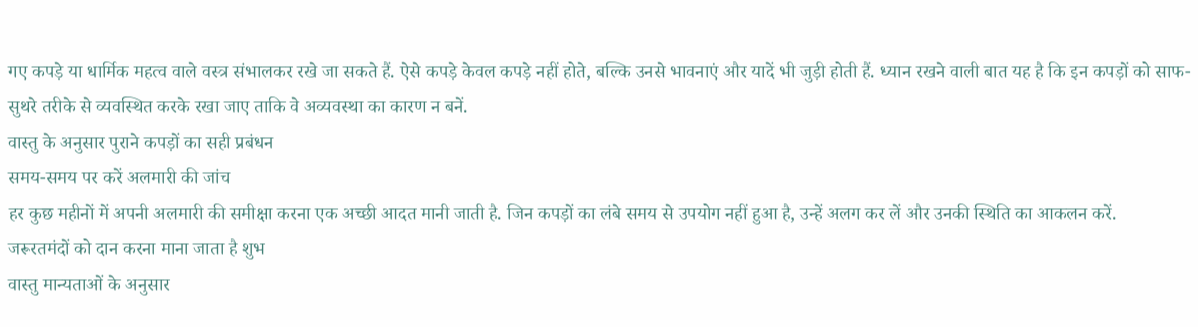गए कपड़े या धार्मिक महत्व वाले वस्त्र संभालकर रखे जा सकते हैं. ऐसे कपड़े केवल कपड़े नहीं होते, बल्कि उनसे भावनाएं और यादें भी जुड़ी होती हैं. ध्यान रखने वाली बात यह है कि इन कपड़ों को साफ-सुथरे तरीके से व्यवस्थित करके रखा जाए ताकि वे अव्यवस्था का कारण न बनें.
वास्तु के अनुसार पुराने कपड़ों का सही प्रबंधन
समय-समय पर करें अलमारी की जांच
हर कुछ महीनों में अपनी अलमारी की समीक्षा करना एक अच्छी आदत मानी जाती है. जिन कपड़ों का लंबे समय से उपयोग नहीं हुआ है, उन्हें अलग कर लें और उनकी स्थिति का आकलन करें.
जरूरतमंदों को दान करना माना जाता है शुभ
वास्तु मान्यताओं के अनुसार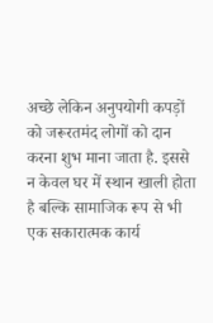अच्छे लेकिन अनुपयोगी कपड़ों को जरूरतमंद लोगों को दान करना शुभ माना जाता है. इससे न केवल घर में स्थान खाली होता है बल्कि सामाजिक रूप से भी एक सकारात्मक कार्य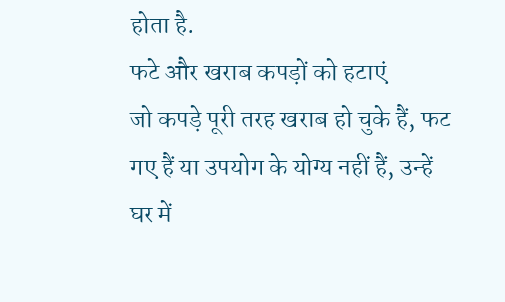होता है.
फटे और खराब कपड़ों को हटाएं
जो कपड़े पूरी तरह खराब हो चुके हैं, फट गए हैं या उपयोग के योग्य नहीं हैं, उन्हें घर में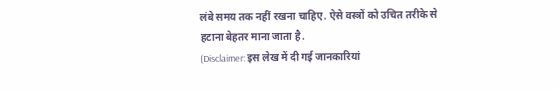लंबे समय तक नहीं रखना चाहिए. ऐसे वस्त्रों को उचित तरीके से हटाना बेहतर माना जाता है.
(Disclaimer: इस लेख में दी गई जानकारियां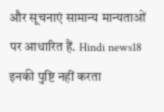और सूचनाएं सामान्य मान्यताओं पर आधारित हैं. Hindi news18 इनकी पुष्टि नहीं करता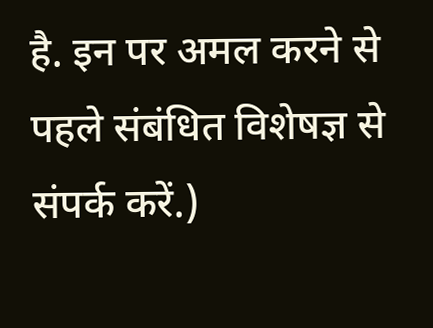है. इन पर अमल करने से पहले संबंधित विशेषज्ञ से संपर्क करें.)